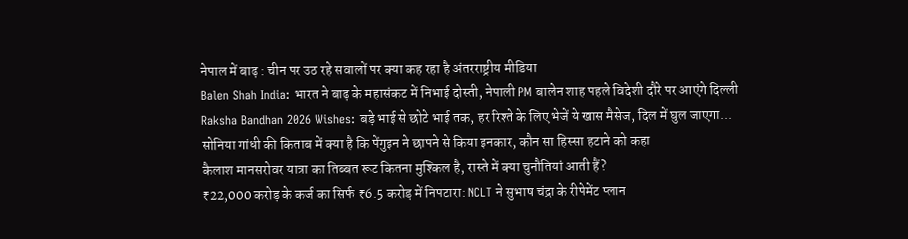नेपाल में बाढ़ : चीन पर उठ रहे सवालों पर क्या कह रहा है अंतरराष्ट्रीय मीडिया
Balen Shah India: भारत ने बाढ़ के महासंकट में निभाई दोस्ती, नेपाली PM बालेन शाह पहले विदेशी दौरे पर आएंगे दिल्ली
Raksha Bandhan 2026 Wishes: बड़े भाई से छोटे भाई तक, हर रिश्ते के लिए भेजें ये खास मैसेज, दिल में घुल जाएगा...
सोनिया गांधी की किताब में क्या है कि पेंगुइन ने छापने से किया इनकार, कौन सा हिस्सा हटाने को कहा
कैलाश मानसरोवर यात्रा का तिब्बत रूट कितना मुश्किल है, रास्ते में क्या चुनौतियां आती हैं?
₹22,000 करोड़ के कर्ज का सिर्फ ₹6.5 करोड़ में निपटारा: NCLT ने सुभाष चंद्रा के रीपेमेंट प्लान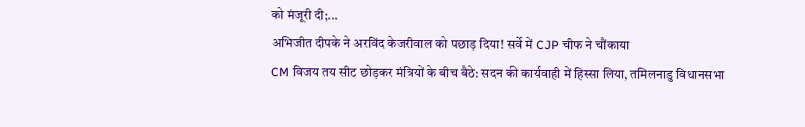को मंजूरी दी;...
अभिजीत दीपके ने अरविंद केजरीवाल को पछाड़ दिया! सर्वे में CJP चीफ ने चौंकाया
CM विजय तय सीट छोड़कर मंत्रियों के बीच बैठे: सदन की कार्यवाही में हिस्सा लिया, तमिलनाडु विधानसभा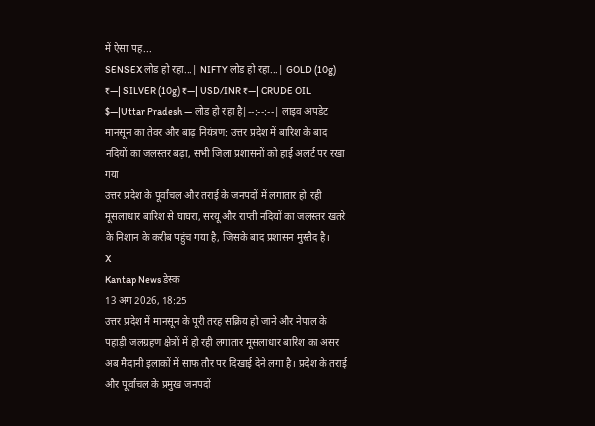में ऐसा पह...
SENSEX लोड हो रहा...| NIFTY लोड हो रहा...| GOLD (10g) ₹—| SILVER (10g) ₹—| USD/INR ₹—| CRUDE OIL $—|Uttar Pradesh — लोड हो रहा है|--:--:--| लाइव अपडेट
मानसून का तेवर और बाढ़ नियंत्रण: उत्तर प्रदेश में बारिश के बाद नदियों का जलस्तर बढ़ा, सभी जिला प्रशासनों को हाई अलर्ट पर रखा गया
उत्तर प्रदेश के पूर्वांचल और तराई के जनपदों में लगातार हो रही मूसलाधार बारिश से घाघरा, सरयू और राप्ती नदियों का जलस्तर खतरे के निशान के करीब पहुंच गया है, जिसके बाद प्रशासन मुस्तैद है।
X
Kantap News डेस्क
13 अग 2026, 18:25
उत्तर प्रदेश में मानसून के पूरी तरह सक्रिय हो जाने और नेपाल के पहाड़ी जलग्रहण क्षेत्रों में हो रही लगातार मूसलाधार बारिश का असर अब मैदानी इलाकों में साफ तौर पर दिखाई देने लगा है। प्रदेश के तराई और पूर्वांचल के प्रमुख जनपदों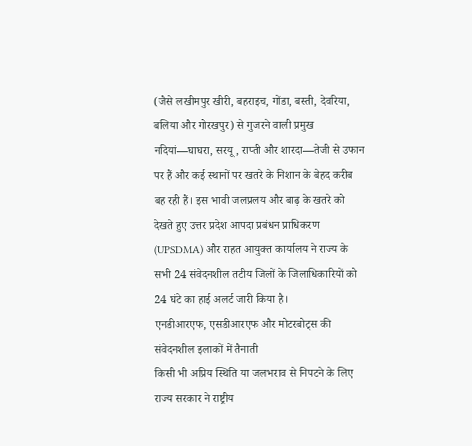(जैसे लखीमपुर खीरी, बहराइच, गोंडा, बस्ती, देवरिया, बलिया और गोरखपुर) से गुजरने वाली प्रमुख नदियां—घाघरा, सरयू, राप्ती और शारदा—तेजी से उफान पर हैं और कई स्थानों पर खतरे के निशान के बेहद करीब बह रही हैं। इस भावी जलप्रलय और बाढ़ के खतरे को देखते हुए उत्तर प्रदेश आपदा प्रबंधन प्राधिकरण (UPSDMA) और राहत आयुक्त कार्यालय ने राज्य के सभी 24 संवेदनशील तटीय जिलों के जिलाधिकारियों को 24 घंटे का हाई अलर्ट जारी किया है।
एनडीआरएफ, एसडीआरएफ और मोटरबोट्स की संवेदनशील इलाकों में तैनाती
किसी भी अप्रिय स्थिति या जलभराव से निपटने के लिए राज्य सरकार ने राष्ट्रीय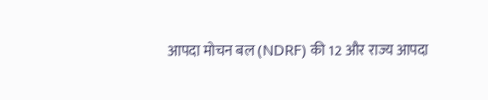आपदा मोचन बल (NDRF) की 12 और राज्य आपदा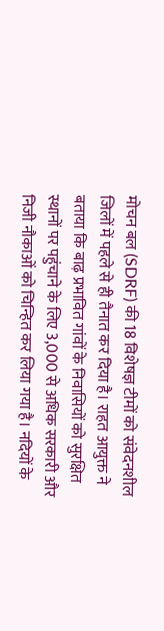मोचन बल (SDRF) की 18 विशेषज्ञ टीमों को संवेदनशील जिलों में पहले से ही तैनात कर दिया है। राहत आयुक्त ने बताया कि बाढ़ प्रभावित गांवों के निवासियों को सुरक्षित स्थानों पर पहुंचाने के लिए 3,000 से अधिक सरकारी और निजी नौकाओं को चिन्हित कर लिया गया है। नदियों के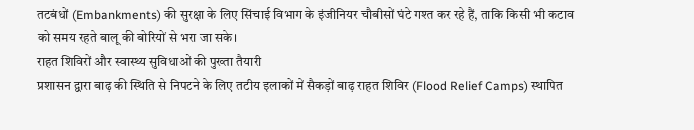तटबंधों (Embankments) की सुरक्षा के लिए सिंचाई विभाग के इंजीनियर चौबीसों घंटे गश्त कर रहे हैं, ताकि किसी भी कटाव को समय रहते बालू की बोरियों से भरा जा सके।
राहत शिविरों और स्वास्थ्य सुविधाओं की पुख्ता तैयारी
प्रशासन द्वारा बाढ़ की स्थिति से निपटने के लिए तटीय इलाकों में सैकड़ों बाढ़ राहत शिविर (Flood Relief Camps) स्थापित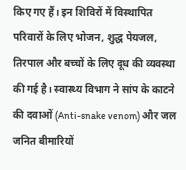किए गए हैं। इन शिविरों में विस्थापित परिवारों के लिए भोजन, शुद्ध पेयजल, तिरपाल और बच्चों के लिए दूध की व्यवस्था की गई है। स्वास्थ्य विभाग ने सांप के काटने की दवाओं (Anti-snake venom) और जल जनित बीमारियों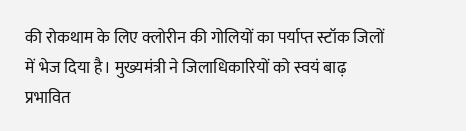की रोकथाम के लिए क्लोरीन की गोलियों का पर्याप्त स्टॉक जिलों में भेज दिया है। मुख्यमंत्री ने जिलाधिकारियों को स्वयं बाढ़ प्रभावित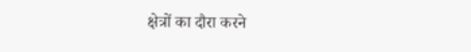क्षेत्रों का दौरा करने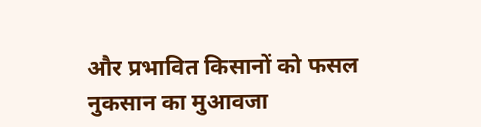और प्रभावित किसानों को फसल नुकसान का मुआवजा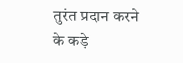तुरंत प्रदान करने के कड़े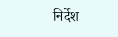निर्देश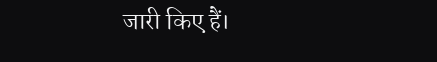जारी किए हैं।